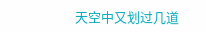天空中又划过几道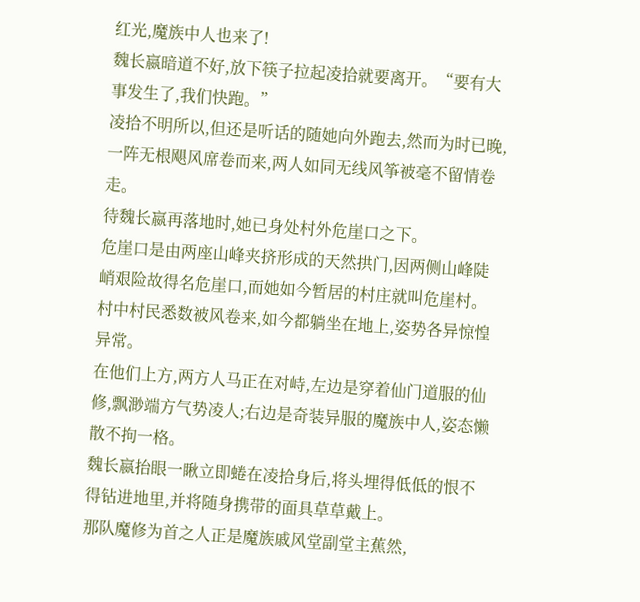红光,魔族中人也来了!
魏长嬴暗道不好,放下筷子拉起凌拾就要离开。“要有大事发生了,我们快跑。”
凌拾不明所以,但还是听话的随她向外跑去,然而为时已晚,一阵无根飓风席卷而来,两人如同无线风筝被毫不留情卷走。
待魏长嬴再落地时,她已身处村外危崖口之下。
危崖口是由两座山峰夹挤形成的天然拱门,因两侧山峰陡峭艰险故得名危崖口,而她如今暂居的村庄就叫危崖村。
村中村民悉数被风卷来,如今都躺坐在地上,姿势各异惊惶异常。
在他们上方,两方人马正在对峙,左边是穿着仙门道服的仙修,飘渺端方气势凌人;右边是奇装异服的魔族中人,姿态懒散不拘一格。
魏长嬴抬眼一瞅立即蜷在凌拾身后,将头埋得低低的恨不得钻进地里,并将随身携带的面具草草戴上。
那队魔修为首之人正是魔族戚风堂副堂主蕉然,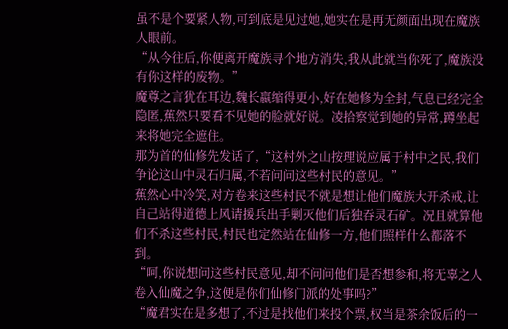虽不是个要紧人物,可到底是见过她,她实在是再无颜面出现在魔族人眼前。
“从今往后,你便离开魔族寻个地方消失,我从此就当你死了,魔族没有你这样的废物。”
魔尊之言犹在耳边,魏长嬴缩得更小,好在她修为全封,气息已经完全隐匿,蕉然只要看不见她的脸就好说。凌拾察觉到她的异常,蹲坐起来将她完全遮住。
那为首的仙修先发话了,“这村外之山按理说应属于村中之民,我们争论这山中灵石归属,不若问问这些村民的意见。”
蕉然心中冷笑,对方卷来这些村民不就是想让他们魔族大开杀戒,让自己站得道德上风请援兵出手剿灭他们后独吞灵石矿。况且就算他们不杀这些村民,村民也定然站在仙修一方,他们照样什么都落不到。
“呵,你说想问这些村民意见,却不问问他们是否想参和,将无辜之人卷入仙魔之争,这便是你们仙修门派的处事吗?”
“魔君实在是多想了,不过是找他们来投个票,权当是茶余饭后的一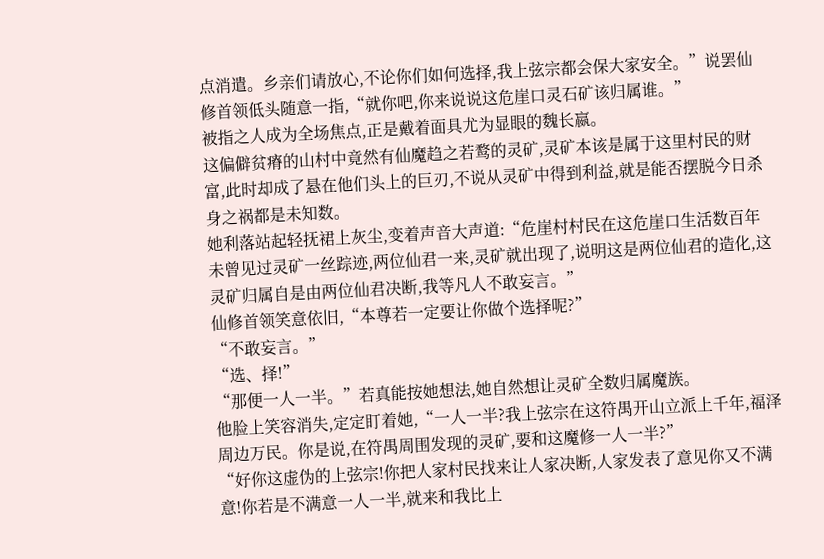点消遣。乡亲们请放心,不论你们如何选择,我上弦宗都会保大家安全。”说罢仙修首领低头随意一指,“就你吧,你来说说这危崖口灵石矿该归属谁。”
被指之人成为全场焦点,正是戴着面具尤为显眼的魏长嬴。
这偏僻贫瘠的山村中竟然有仙魔趋之若鹜的灵矿,灵矿本该是属于这里村民的财富,此时却成了悬在他们头上的巨刃,不说从灵矿中得到利益,就是能否摆脱今日杀身之祸都是未知数。
她利落站起轻抚裙上灰尘,变着声音大声道:“危崖村村民在这危崖口生活数百年未曾见过灵矿一丝踪迹,两位仙君一来,灵矿就出现了,说明这是两位仙君的造化,这灵矿归属自是由两位仙君决断,我等凡人不敢妄言。”
仙修首领笑意依旧,“本尊若一定要让你做个选择呢?”
“不敢妄言。”
“选、择!”
“那便一人一半。”若真能按她想法,她自然想让灵矿全数归属魔族。
他脸上笑容消失,定定盯着她,“一人一半?我上弦宗在这符禺开山立派上千年,福泽周边万民。你是说,在符禺周围发现的灵矿,要和这魔修一人一半?”
“好你这虚伪的上弦宗!你把人家村民找来让人家决断,人家发表了意见你又不满意!你若是不满意一人一半,就来和我比上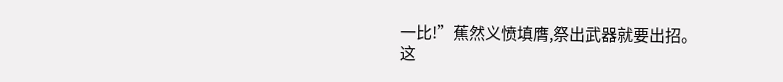一比!”蕉然义愤填膺,祭出武器就要出招。
这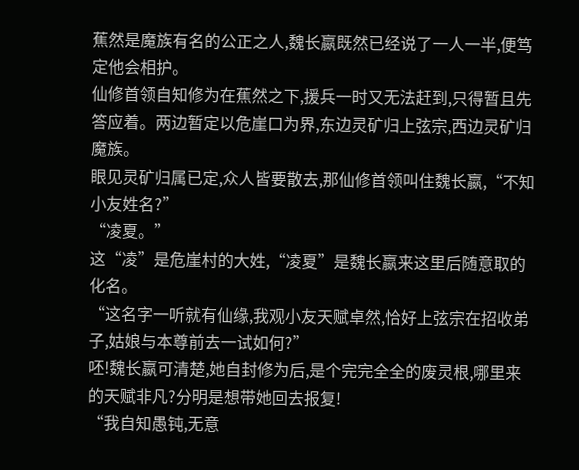蕉然是魔族有名的公正之人,魏长嬴既然已经说了一人一半,便笃定他会相护。
仙修首领自知修为在蕉然之下,援兵一时又无法赶到,只得暂且先答应着。两边暂定以危崖口为界,东边灵矿归上弦宗,西边灵矿归魔族。
眼见灵矿归属已定,众人皆要散去,那仙修首领叫住魏长嬴,“不知小友姓名?”
“凌夏。”
这“凌”是危崖村的大姓,“凌夏”是魏长嬴来这里后随意取的化名。
“这名字一听就有仙缘,我观小友天赋卓然,恰好上弦宗在招收弟子,姑娘与本尊前去一试如何?”
呸!魏长嬴可清楚,她自封修为后,是个完完全全的废灵根,哪里来的天赋非凡?分明是想带她回去报复!
“我自知愚钝,无意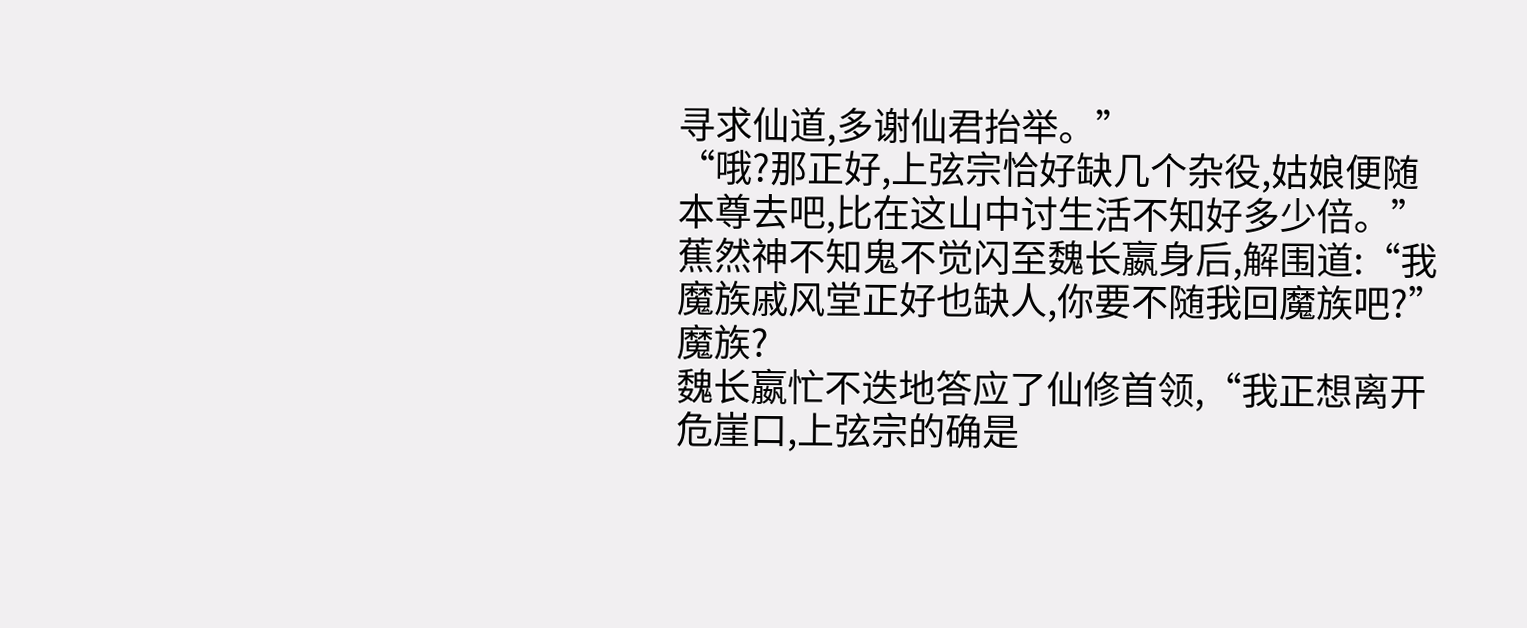寻求仙道,多谢仙君抬举。”
“哦?那正好,上弦宗恰好缺几个杂役,姑娘便随本尊去吧,比在这山中讨生活不知好多少倍。”
蕉然神不知鬼不觉闪至魏长嬴身后,解围道:“我魔族戚风堂正好也缺人,你要不随我回魔族吧?”
魔族?
魏长嬴忙不迭地答应了仙修首领,“我正想离开危崖口,上弦宗的确是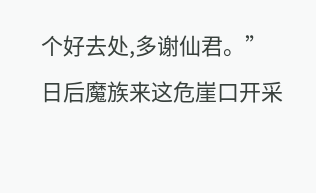个好去处,多谢仙君。”
日后魔族来这危崖口开采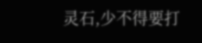灵石,少不得要打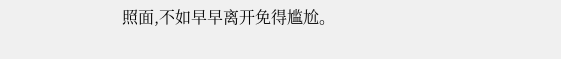照面,不如早早离开免得尴尬。